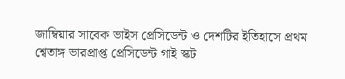জাম্বিয়ার সাবেক ভাইস প্রেসিডেন্ট ও দেশটির ইতিহাসে প্রথম শ্বেতাঙ্গ ভারপ্রাপ্ত প্রেসিডেন্ট গাই স্কট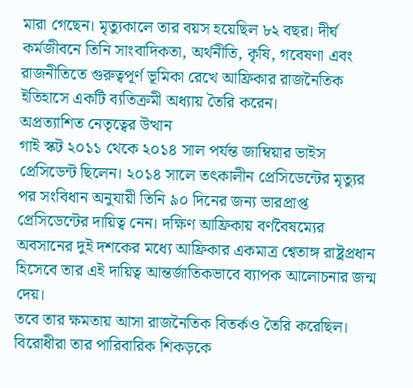মারা গেছেন। মৃত্যুকালে তার বয়স হয়েছিল ৮২ বছর। দীর্ঘ কর্মজীবনে তিনি সাংবাদিকতা, অর্থনীতি, কৃষি, গবেষণা এবং রাজনীতিতে গুরুত্বপূর্ণ ভূমিকা রেখে আফ্রিকার রাজনৈতিক ইতিহাসে একটি ব্যতিক্রমী অধ্যায় তৈরি করেন।
অপ্রত্যাশিত নেতৃত্বের উত্থান
গাই স্কট ২০১১ থেকে ২০১৪ সাল পর্যন্ত জাম্বিয়ার ভাইস প্রেসিডেন্ট ছিলেন। ২০১৪ সালে তৎকালীন প্রেসিডেন্টের মৃত্যুর পর সংবিধান অনুযায়ী তিনি ৯০ দিনের জন্য ভারপ্রাপ্ত প্রেসিডেন্টের দায়িত্ব নেন। দক্ষিণ আফ্রিকায় বর্ণবৈষম্যের অবসানের দুই দশকের মধ্যে আফ্রিকার একমাত্র শ্বেতাঙ্গ রাষ্ট্রপ্রধান হিসেবে তার এই দায়িত্ব আন্তর্জাতিকভাবে ব্যাপক আলোচনার জন্ম দেয়।
তবে তার ক্ষমতায় আসা রাজনৈতিক বিতর্কও তৈরি করেছিল। বিরোধীরা তার পারিবারিক শিকড়কে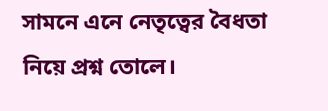সামনে এনে নেতৃত্বের বৈধতা নিয়ে প্রশ্ন তোলে।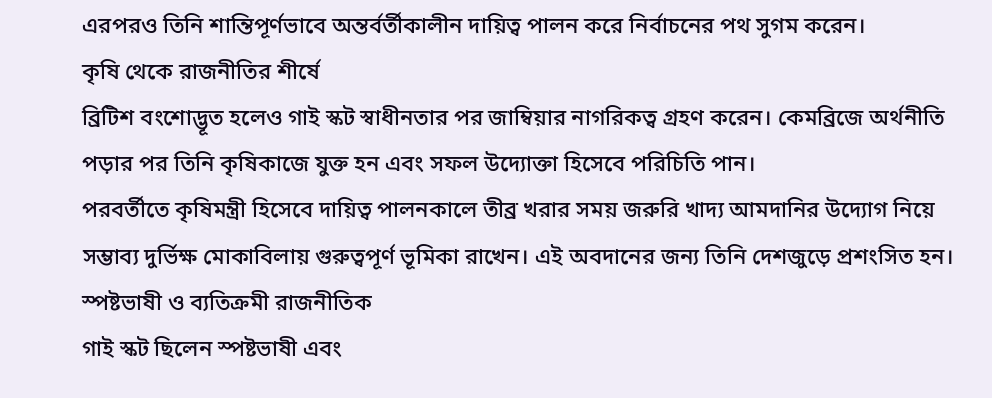এরপরও তিনি শান্তিপূর্ণভাবে অন্তর্বর্তীকালীন দায়িত্ব পালন করে নির্বাচনের পথ সুগম করেন।
কৃষি থেকে রাজনীতির শীর্ষে
ব্রিটিশ বংশোদ্ভূত হলেও গাই স্কট স্বাধীনতার পর জাম্বিয়ার নাগরিকত্ব গ্রহণ করেন। কেমব্রিজে অর্থনীতি পড়ার পর তিনি কৃষিকাজে যুক্ত হন এবং সফল উদ্যোক্তা হিসেবে পরিচিতি পান।
পরবর্তীতে কৃষিমন্ত্রী হিসেবে দায়িত্ব পালনকালে তীব্র খরার সময় জরুরি খাদ্য আমদানির উদ্যোগ নিয়ে সম্ভাব্য দুর্ভিক্ষ মোকাবিলায় গুরুত্বপূর্ণ ভূমিকা রাখেন। এই অবদানের জন্য তিনি দেশজুড়ে প্রশংসিত হন।
স্পষ্টভাষী ও ব্যতিক্রমী রাজনীতিক
গাই স্কট ছিলেন স্পষ্টভাষী এবং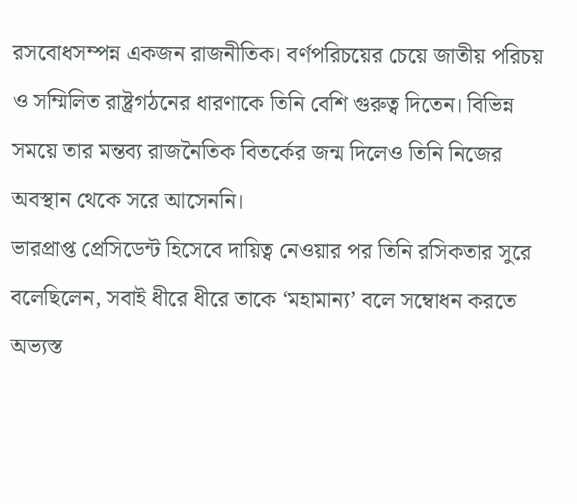রসবোধসম্পন্ন একজন রাজনীতিক। বর্ণপরিচয়ের চেয়ে জাতীয় পরিচয় ও সম্মিলিত রাষ্ট্রগঠনের ধারণাকে তিনি বেশি গুরুত্ব দিতেন। বিভিন্ন সময়ে তার মন্তব্য রাজনৈতিক বিতর্কের জন্ম দিলেও তিনি নিজের অবস্থান থেকে সরে আসেননি।
ভারপ্রাপ্ত প্রেসিডেন্ট হিসেবে দায়িত্ব নেওয়ার পর তিনি রসিকতার সুরে বলেছিলেন, সবাই ধীরে ধীরে তাকে ‘মহামান্য’ বলে সম্বোধন করতে অভ্যস্ত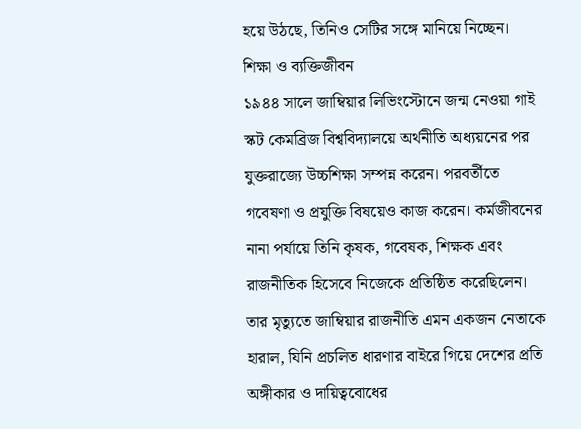হয়ে উঠছে, তিনিও সেটির সঙ্গে মানিয়ে নিচ্ছেন।
শিক্ষা ও ব্যক্তিজীবন
১৯৪৪ সালে জাম্বিয়ার লিভিংস্টোনে জন্ম নেওয়া গাই স্কট কেমব্রিজ বিশ্ববিদ্যালয়ে অর্থনীতি অধ্যয়নের পর যুক্তরাজ্যে উচ্চশিক্ষা সম্পন্ন করেন। পরবর্তীতে গবেষণা ও প্রযুক্তি বিষয়েও কাজ করেন। কর্মজীবনের নানা পর্যায়ে তিনি কৃষক, গবেষক, শিক্ষক এবং রাজনীতিক হিসেবে নিজেকে প্রতিষ্ঠিত করেছিলেন।
তার মৃত্যুতে জাম্বিয়ার রাজনীতি এমন একজন নেতাকে হারাল, যিনি প্রচলিত ধারণার বাইরে গিয়ে দেশের প্রতি অঙ্গীকার ও দায়িত্ববোধের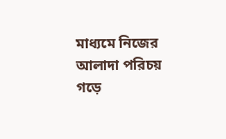মাধ্যমে নিজের আলাদা পরিচয় গড়ে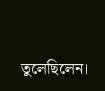তুলেছিলেন।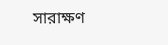সারাক্ষণ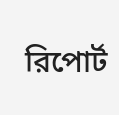রিপোর্ট